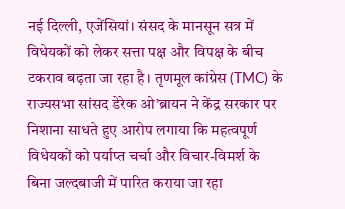नई दिल्ली, एजेंसियां। संसद के मानसून सत्र में विधेयकों को लेकर सत्ता पक्ष और विपक्ष के बीच टकराव बढ़ता जा रहा है। तृणमूल कांग्रेस (TMC) के राज्यसभा सांसद डेरेक ओ’ब्रायन ने केंद्र सरकार पर निशाना साधते हुए आरोप लगाया कि महत्वपूर्ण विधेयकों को पर्याप्त चर्चा और विचार-विमर्श के बिना जल्दबाजी में पारित कराया जा रहा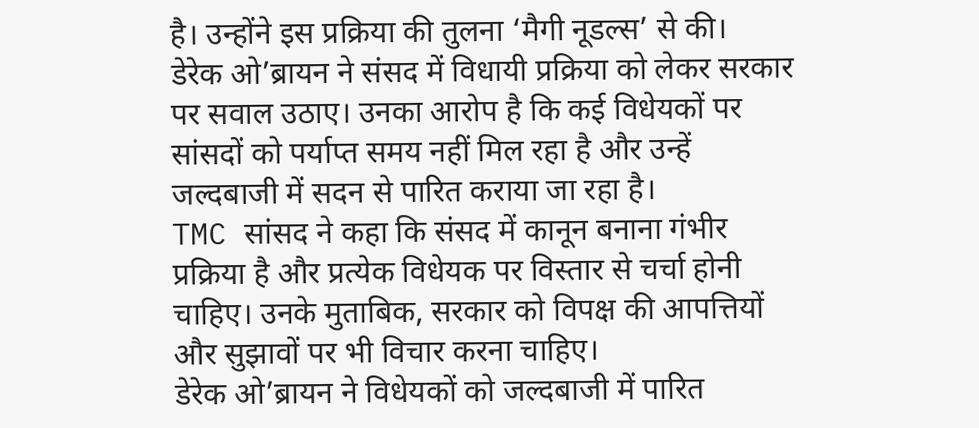है। उन्होंने इस प्रक्रिया की तुलना ‘मैगी नूडल्स’ से की।
डेरेक ओ’ब्रायन ने संसद में विधायी प्रक्रिया को लेकर सरकार पर सवाल उठाए। उनका आरोप है कि कई विधेयकों पर सांसदों को पर्याप्त समय नहीं मिल रहा है और उन्हें जल्दबाजी में सदन से पारित कराया जा रहा है।
TMC सांसद ने कहा कि संसद में कानून बनाना गंभीर प्रक्रिया है और प्रत्येक विधेयक पर विस्तार से चर्चा होनी चाहिए। उनके मुताबिक, सरकार को विपक्ष की आपत्तियों और सुझावों पर भी विचार करना चाहिए।
डेरेक ओ’ब्रायन ने विधेयकों को जल्दबाजी में पारित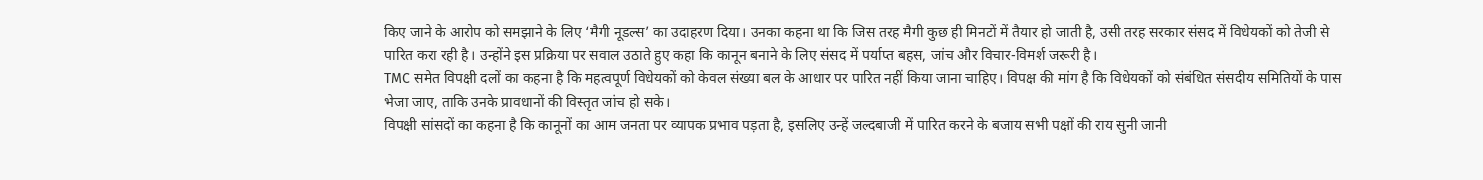किए जाने के आरोप को समझाने के लिए ‘मैगी नूडल्स’ का उदाहरण दिया। उनका कहना था कि जिस तरह मैगी कुछ ही मिनटों में तैयार हो जाती है, उसी तरह सरकार संसद में विधेयकों को तेजी से पारित करा रही है। उन्होंने इस प्रक्रिया पर सवाल उठाते हुए कहा कि कानून बनाने के लिए संसद में पर्याप्त बहस, जांच और विचार-विमर्श जरूरी है।
TMC समेत विपक्षी दलों का कहना है कि महत्वपूर्ण विधेयकों को केवल संख्या बल के आधार पर पारित नहीं किया जाना चाहिए। विपक्ष की मांग है कि विधेयकों को संबंधित संसदीय समितियों के पास भेजा जाए, ताकि उनके प्रावधानों की विस्तृत जांच हो सके।
विपक्षी सांसदों का कहना है कि कानूनों का आम जनता पर व्यापक प्रभाव पड़ता है, इसलिए उन्हें जल्दबाजी में पारित करने के बजाय सभी पक्षों की राय सुनी जानी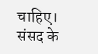चाहिए।
संसद के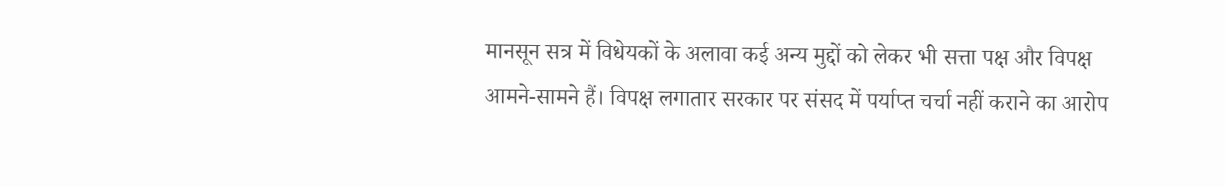मानसून सत्र में विधेयकों के अलावा कई अन्य मुद्दों को लेकर भी सत्ता पक्ष और विपक्ष आमने-सामने हैं। विपक्ष लगातार सरकार पर संसद में पर्याप्त चर्चा नहीं कराने का आरोप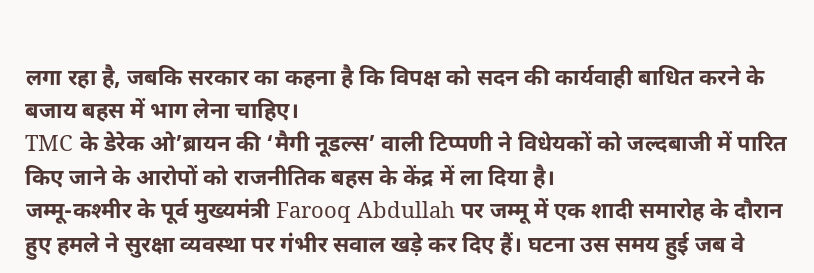लगा रहा है, जबकि सरकार का कहना है कि विपक्ष को सदन की कार्यवाही बाधित करने के बजाय बहस में भाग लेना चाहिए।
TMC के डेरेक ओ’ब्रायन की ‘मैगी नूडल्स’ वाली टिप्पणी ने विधेयकों को जल्दबाजी में पारित किए जाने के आरोपों को राजनीतिक बहस के केंद्र में ला दिया है।
जम्मू-कश्मीर के पूर्व मुख्यमंत्री Farooq Abdullah पर जम्मू में एक शादी समारोह के दौरान हुए हमले ने सुरक्षा व्यवस्था पर गंभीर सवाल खड़े कर दिए हैं। घटना उस समय हुई जब वे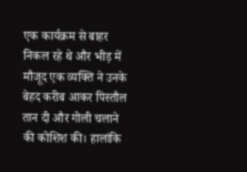एक कार्यक्रम से बाहर निकल रहे थे और भीड़ में मौजूद एक व्यक्ति ने उनके बेहद करीब आकर पिस्तौल तान दी और गोली चलाने की कोशिश की। हालांकि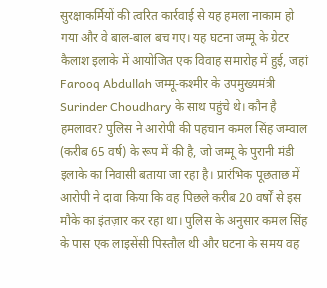सुरक्षाकर्मियों की त्वरित कार्रवाई से यह हमला नाकाम हो गया और वे बाल-बाल बच गए। यह घटना जम्मू के ग्रेटर कैलाश इलाके में आयोजित एक विवाह समारोह में हुई, जहां Farooq Abdullah जम्मू-कश्मीर के उपमुख्यमंत्री Surinder Choudhary के साथ पहुंचे थे। कौन है हमलावर? पुलिस ने आरोपी की पहचान कमल सिंह जम्वाल (करीब 65 वर्ष) के रूप में की है, जो जम्मू के पुरानी मंडी इलाके का निवासी बताया जा रहा है। प्रारंभिक पूछताछ में आरोपी ने दावा किया कि वह पिछले करीब 20 वर्षों से इस मौके का इंतज़ार कर रहा था। पुलिस के अनुसार कमल सिंह के पास एक लाइसेंसी पिस्तौल थी और घटना के समय वह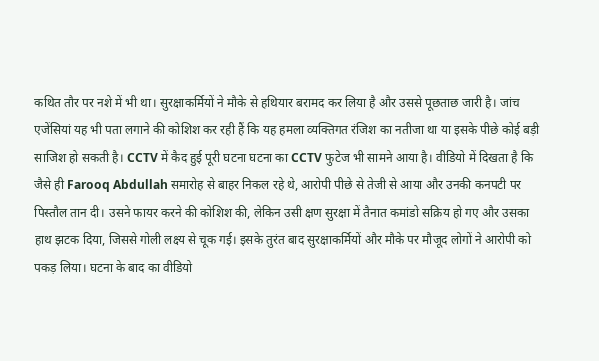कथित तौर पर नशे में भी था। सुरक्षाकर्मियों ने मौके से हथियार बरामद कर लिया है और उससे पूछताछ जारी है। जांच एजेंसियां यह भी पता लगाने की कोशिश कर रही हैं कि यह हमला व्यक्तिगत रंजिश का नतीजा था या इसके पीछे कोई बड़ी साजिश हो सकती है। CCTV में कैद हुई पूरी घटना घटना का CCTV फुटेज भी सामने आया है। वीडियो में दिखता है कि जैसे ही Farooq Abdullah समारोह से बाहर निकल रहे थे, आरोपी पीछे से तेजी से आया और उनकी कनपटी पर पिस्तौल तान दी। उसने फायर करने की कोशिश की, लेकिन उसी क्षण सुरक्षा में तैनात कमांडो सक्रिय हो गए और उसका हाथ झटक दिया, जिससे गोली लक्ष्य से चूक गई। इसके तुरंत बाद सुरक्षाकर्मियों और मौके पर मौजूद लोगों ने आरोपी को पकड़ लिया। घटना के बाद का वीडियो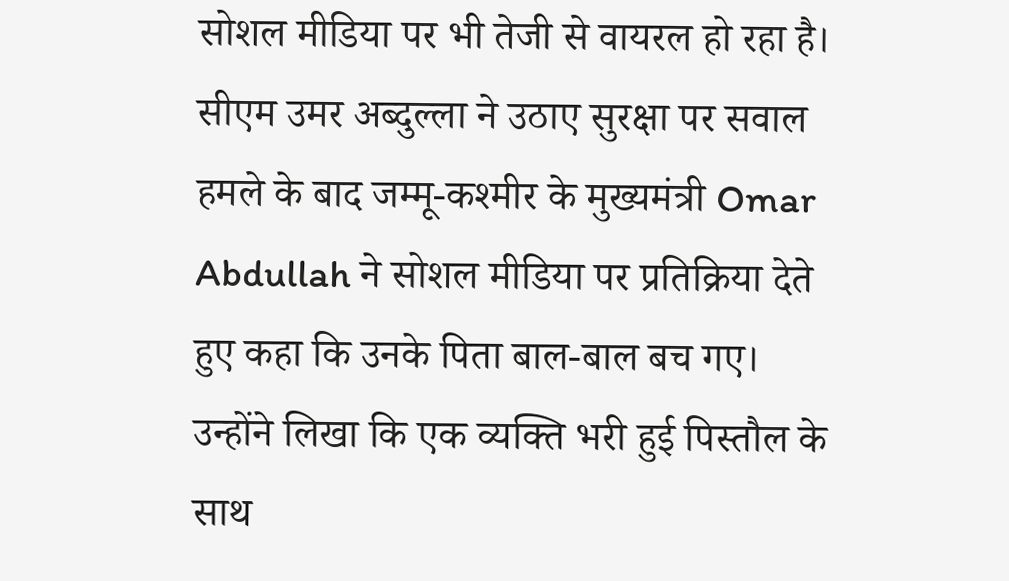सोशल मीडिया पर भी तेजी से वायरल हो रहा है। सीएम उमर अब्दुल्ला ने उठाए सुरक्षा पर सवाल हमले के बाद जम्मू-कश्मीर के मुख्यमंत्री Omar Abdullah ने सोशल मीडिया पर प्रतिक्रिया देते हुए कहा कि उनके पिता बाल-बाल बच गए। उन्होंने लिखा कि एक व्यक्ति भरी हुई पिस्तौल के साथ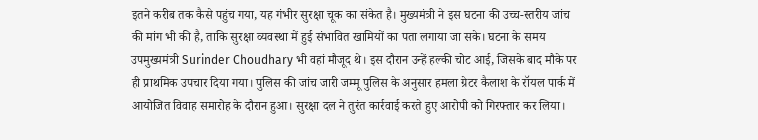इतने करीब तक कैसे पहुंच गया, यह गंभीर सुरक्षा चूक का संकेत है। मुख्यमंत्री ने इस घटना की उच्च-स्तरीय जांच की मांग भी की है, ताकि सुरक्षा व्यवस्था में हुई संभावित खामियों का पता लगाया जा सके। घटना के समय उपमुख्यमंत्री Surinder Choudhary भी वहां मौजूद थे। इस दौरान उन्हें हल्की चोट आई, जिसके बाद मौके पर ही प्राथमिक उपचार दिया गया। पुलिस की जांच जारी जम्मू पुलिस के अनुसार हमला ग्रेटर कैलाश के रॉयल पार्क में आयोजित विवाह समारोह के दौरान हुआ। सुरक्षा दल ने तुरंत कार्रवाई करते हुए आरोपी को गिरफ्तार कर लिया।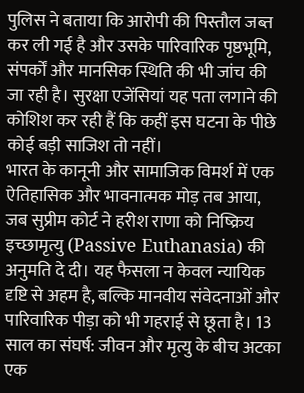पुलिस ने बताया कि आरोपी की पिस्तौल जब्त कर ली गई है और उसके पारिवारिक पृष्ठभूमि, संपर्कों और मानसिक स्थिति की भी जांच की जा रही है। सुरक्षा एजेंसियां यह पता लगाने की कोशिश कर रही हैं कि कहीं इस घटना के पीछे कोई बड़ी साजिश तो नहीं।
भारत के कानूनी और सामाजिक विमर्श में एक ऐतिहासिक और भावनात्मक मोड़ तब आया, जब सुप्रीम कोर्ट ने हरीश राणा को निष्क्रिय इच्छामृत्यु (Passive Euthanasia) की अनुमति दे दी। यह फैसला न केवल न्यायिक दृष्टि से अहम है, बल्कि मानवीय संवेदनाओं और पारिवारिक पीड़ा को भी गहराई से छूता है। 13 साल का संघर्ष: जीवन और मृत्यु के बीच अटका एक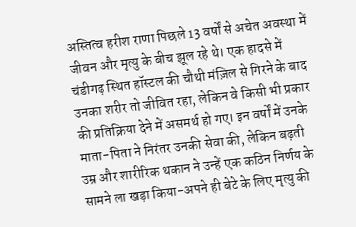अस्तित्व हरीश राणा पिछले 13 वर्षों से अचेत अवस्था में जीवन और मृत्यु के बीच झूल रहे थे। एक हादसे में चंडीगढ़ स्थित हॉस्टल की चौथी मंज़िल से गिरने के बाद उनका शरीर तो जीवित रहा, लेकिन वे किसी भी प्रकार की प्रतिक्रिया देने में असमर्थ हो गए। इन वर्षों में उनके माता-पिता ने निरंतर उनकी सेवा की, लेकिन बढ़ती उम्र और शारीरिक थकान ने उन्हें एक कठिन निर्णय के सामने ला खड़ा किया-अपने ही बेटे के लिए मृत्यु की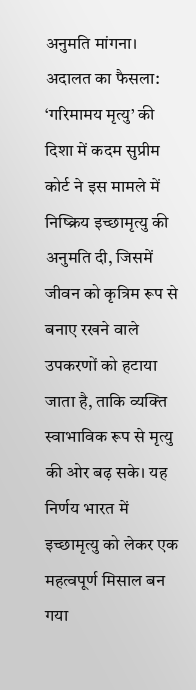अनुमति मांगना। अदालत का फैसला: ‘गरिमामय मृत्यु’ की दिशा में कदम सुप्रीम कोर्ट ने इस मामले में निष्क्रिय इच्छामृत्यु की अनुमति दी, जिसमें जीवन को कृत्रिम रूप से बनाए रखने वाले उपकरणों को हटाया जाता है, ताकि व्यक्ति स्वाभाविक रूप से मृत्यु की ओर बढ़ सके। यह निर्णय भारत में इच्छामृत्यु को लेकर एक महत्वपूर्ण मिसाल बन गया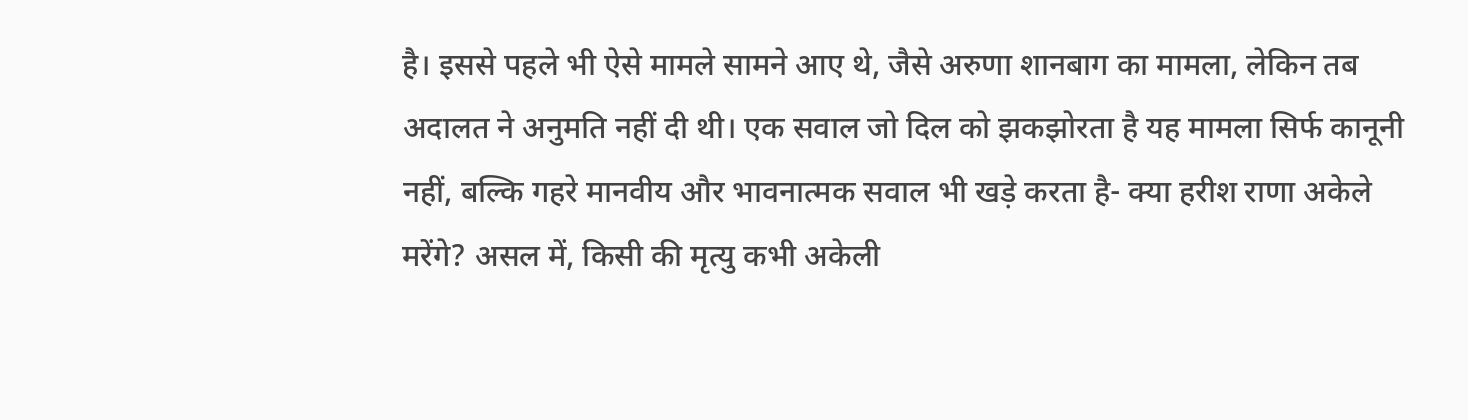है। इससे पहले भी ऐसे मामले सामने आए थे, जैसे अरुणा शानबाग का मामला, लेकिन तब अदालत ने अनुमति नहीं दी थी। एक सवाल जो दिल को झकझोरता है यह मामला सिर्फ कानूनी नहीं, बल्कि गहरे मानवीय और भावनात्मक सवाल भी खड़े करता है- क्या हरीश राणा अकेले मरेंगे? असल में, किसी की मृत्यु कभी अकेली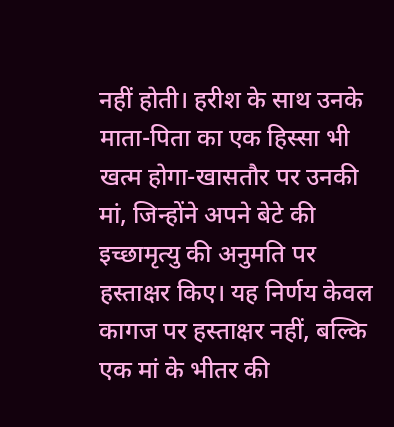नहीं होती। हरीश के साथ उनके माता-पिता का एक हिस्सा भी खत्म होगा-खासतौर पर उनकी मां, जिन्होंने अपने बेटे की इच्छामृत्यु की अनुमति पर हस्ताक्षर किए। यह निर्णय केवल कागज पर हस्ताक्षर नहीं, बल्कि एक मां के भीतर की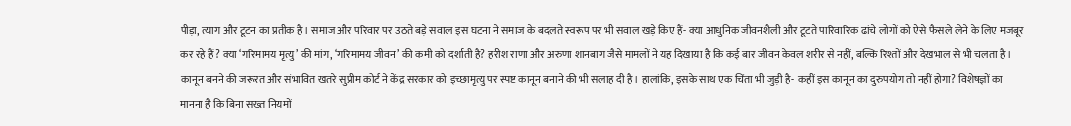पीड़ा, त्याग और टूटन का प्रतीक है। समाज और परिवार पर उठते बड़े सवाल इस घटना ने समाज के बदलते स्वरूप पर भी सवाल खड़े किए हैं- क्या आधुनिक जीवनशैली और टूटते पारिवारिक ढांचे लोगों को ऐसे फैसले लेने के लिए मजबूर कर रहे हैं? क्या ‘गरिमामय मृत्यु’ की मांग, ‘गरिमामय जीवन’ की कमी को दर्शाती है? हरीश राणा और अरुणा शानबाग जैसे मामलों ने यह दिखाया है कि कई बार जीवन केवल शरीर से नहीं, बल्कि रिश्तों और देखभाल से भी चलता है। कानून बनने की जरूरत और संभावित खतरे सुप्रीम कोर्ट ने केंद्र सरकार को इच्छामृत्यु पर स्पष्ट कानून बनाने की भी सलाह दी है। हालांकि, इसके साथ एक चिंता भी जुड़ी है- कहीं इस कानून का दुरुपयोग तो नहीं होगा? विशेषज्ञों का मानना है कि बिना सख्त नियमों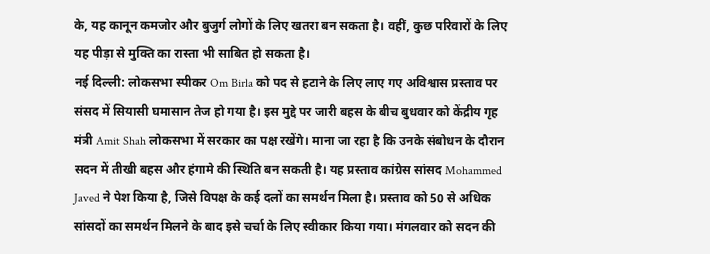के, यह कानून कमजोर और बुजुर्ग लोगों के लिए खतरा बन सकता है। वहीं, कुछ परिवारों के लिए यह पीड़ा से मुक्ति का रास्ता भी साबित हो सकता है।
नई दिल्ली: लोकसभा स्पीकर Om Birla को पद से हटाने के लिए लाए गए अविश्वास प्रस्ताव पर संसद में सियासी घमासान तेज हो गया है। इस मुद्दे पर जारी बहस के बीच बुधवार को केंद्रीय गृह मंत्री Amit Shah लोकसभा में सरकार का पक्ष रखेंगे। माना जा रहा है कि उनके संबोधन के दौरान सदन में तीखी बहस और हंगामे की स्थिति बन सकती है। यह प्रस्ताव कांग्रेस सांसद Mohammed Javed ने पेश किया है, जिसे विपक्ष के कई दलों का समर्थन मिला है। प्रस्ताव को 50 से अधिक सांसदों का समर्थन मिलने के बाद इसे चर्चा के लिए स्वीकार किया गया। मंगलवार को सदन की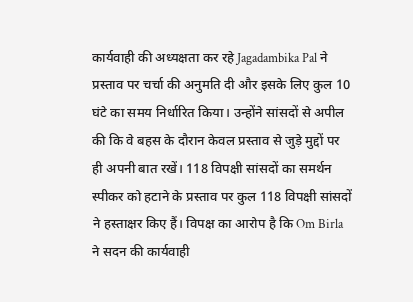कार्यवाही की अध्यक्षता कर रहे Jagadambika Pal ने प्रस्ताव पर चर्चा की अनुमति दी और इसके लिए कुल 10 घंटे का समय निर्धारित किया। उन्होंने सांसदों से अपील की कि वे बहस के दौरान केवल प्रस्ताव से जुड़े मुद्दों पर ही अपनी बात रखें। 118 विपक्षी सांसदों का समर्थन स्पीकर को हटाने के प्रस्ताव पर कुल 118 विपक्षी सांसदों ने हस्ताक्षर किए हैं। विपक्ष का आरोप है कि Om Birla ने सदन की कार्यवाही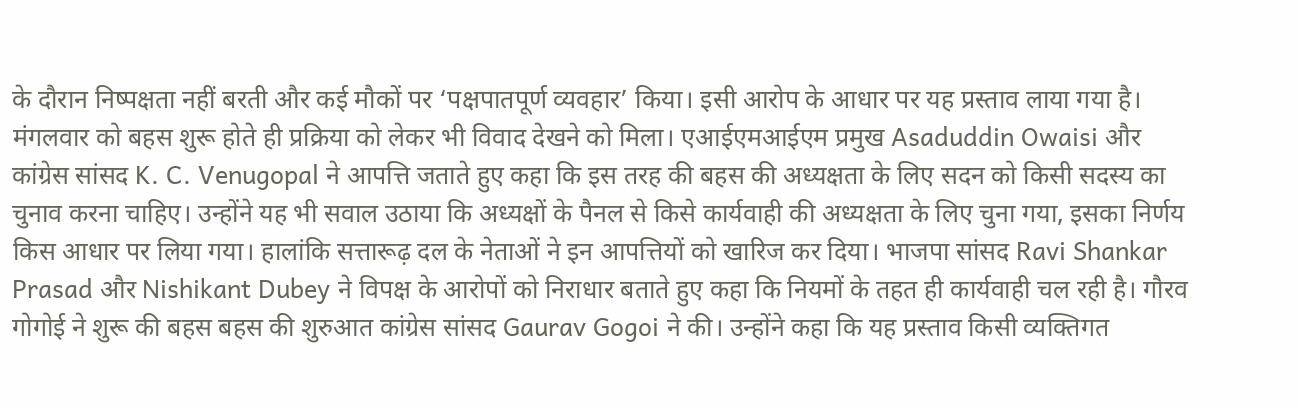के दौरान निष्पक्षता नहीं बरती और कई मौकों पर ‘पक्षपातपूर्ण व्यवहार’ किया। इसी आरोप के आधार पर यह प्रस्ताव लाया गया है। मंगलवार को बहस शुरू होते ही प्रक्रिया को लेकर भी विवाद देखने को मिला। एआईएमआईएम प्रमुख Asaduddin Owaisi और कांग्रेस सांसद K. C. Venugopal ने आपत्ति जताते हुए कहा कि इस तरह की बहस की अध्यक्षता के लिए सदन को किसी सदस्य का चुनाव करना चाहिए। उन्होंने यह भी सवाल उठाया कि अध्यक्षों के पैनल से किसे कार्यवाही की अध्यक्षता के लिए चुना गया, इसका निर्णय किस आधार पर लिया गया। हालांकि सत्तारूढ़ दल के नेताओं ने इन आपत्तियों को खारिज कर दिया। भाजपा सांसद Ravi Shankar Prasad और Nishikant Dubey ने विपक्ष के आरोपों को निराधार बताते हुए कहा कि नियमों के तहत ही कार्यवाही चल रही है। गौरव गोगोई ने शुरू की बहस बहस की शुरुआत कांग्रेस सांसद Gaurav Gogoi ने की। उन्होंने कहा कि यह प्रस्ताव किसी व्यक्तिगत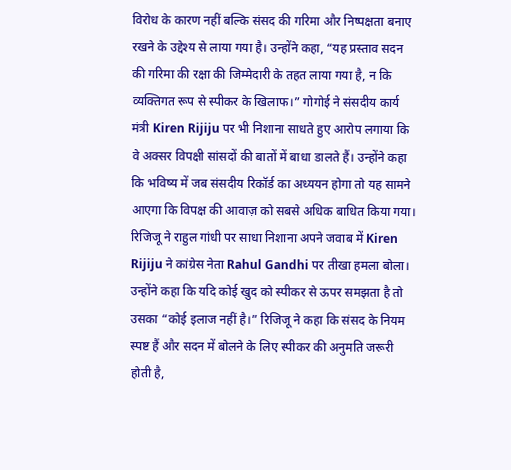विरोध के कारण नहीं बल्कि संसद की गरिमा और निष्पक्षता बनाए रखने के उद्देश्य से लाया गया है। उन्होंने कहा, “यह प्रस्ताव सदन की गरिमा की रक्षा की जिम्मेदारी के तहत लाया गया है, न कि व्यक्तिगत रूप से स्पीकर के खिलाफ।” गोगोई ने संसदीय कार्य मंत्री Kiren Rijiju पर भी निशाना साधते हुए आरोप लगाया कि वे अक्सर विपक्षी सांसदों की बातों में बाधा डालते हैं। उन्होंने कहा कि भविष्य में जब संसदीय रिकॉर्ड का अध्ययन होगा तो यह सामने आएगा कि विपक्ष की आवाज़ को सबसे अधिक बाधित किया गया। रिजिजू ने राहुल गांधी पर साधा निशाना अपने जवाब में Kiren Rijiju ने कांग्रेस नेता Rahul Gandhi पर तीखा हमला बोला। उन्होंने कहा कि यदि कोई खुद को स्पीकर से ऊपर समझता है तो उसका “कोई इलाज नहीं है।” रिजिजू ने कहा कि संसद के नियम स्पष्ट हैं और सदन में बोलने के लिए स्पीकर की अनुमति जरूरी होती है,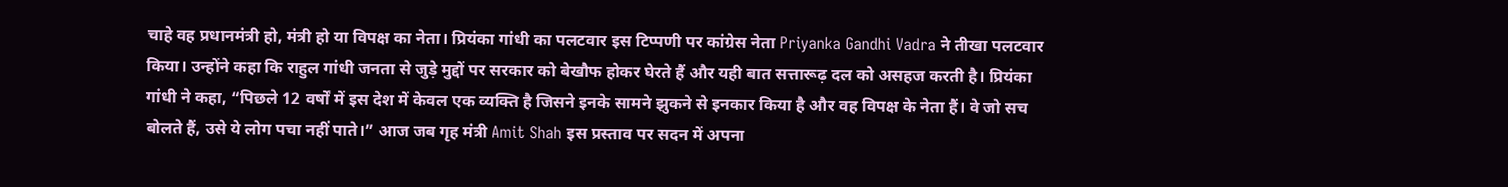चाहे वह प्रधानमंत्री हो, मंत्री हो या विपक्ष का नेता। प्रियंका गांधी का पलटवार इस टिप्पणी पर कांग्रेस नेता Priyanka Gandhi Vadra ने तीखा पलटवार किया। उन्होंने कहा कि राहुल गांधी जनता से जुड़े मुद्दों पर सरकार को बेखौफ होकर घेरते हैं और यही बात सत्तारूढ़ दल को असहज करती है। प्रियंका गांधी ने कहा, “पिछले 12 वर्षों में इस देश में केवल एक व्यक्ति है जिसने इनके सामने झुकने से इनकार किया है और वह विपक्ष के नेता हैं। वे जो सच बोलते हैं, उसे ये लोग पचा नहीं पाते।” आज जब गृह मंत्री Amit Shah इस प्रस्ताव पर सदन में अपना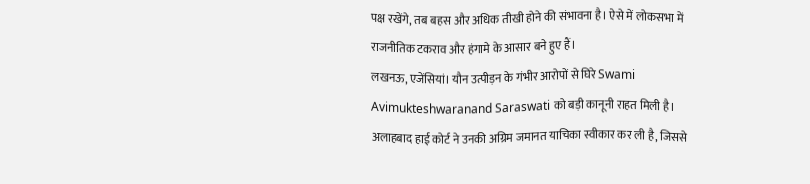पक्ष रखेंगे, तब बहस और अधिक तीखी होने की संभावना है। ऐसे में लोकसभा में राजनीतिक टकराव और हंगामे के आसार बने हुए हैं।
लखनऊ, एजेंसियां। यौन उत्पीड़न के गंभीर आरोपों से घिरे Swami Avimukteshwaranand Saraswati को बड़ी कानूनी राहत मिली है। अलाहबाद हाई कोर्ट ने उनकी अग्रिम जमानत याचिका स्वीकार कर ली है, जिससे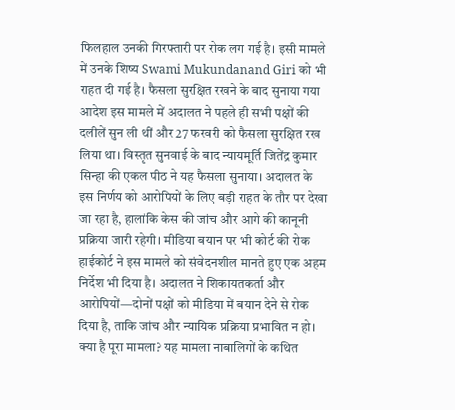फिलहाल उनकी गिरफ्तारी पर रोक लग गई है। इसी मामले में उनके शिष्य Swami Mukundanand Giri को भी राहत दी गई है। फैसला सुरक्षित रखने के बाद सुनाया गया आदेश इस मामले में अदालत ने पहले ही सभी पक्षों की दलीलें सुन ली थीं और 27 फरवरी को फैसला सुरक्षित रख लिया था। विस्तृत सुनवाई के बाद न्यायमूर्ति जितेंद्र कुमार सिन्हा की एकल पीठ ने यह फैसला सुनाया। अदालत के इस निर्णय को आरोपियों के लिए बड़ी राहत के तौर पर देखा जा रहा है, हालांकि केस की जांच और आगे की कानूनी प्रक्रिया जारी रहेगी। मीडिया बयान पर भी कोर्ट की रोक हाईकोर्ट ने इस मामले को संवेदनशील मानते हुए एक अहम निर्देश भी दिया है। अदालत ने शिकायतकर्ता और आरोपियों—दोनों पक्षों को मीडिया में बयान देने से रोक दिया है, ताकि जांच और न्यायिक प्रक्रिया प्रभावित न हो। क्या है पूरा मामला? यह मामला नाबालिगों के कथित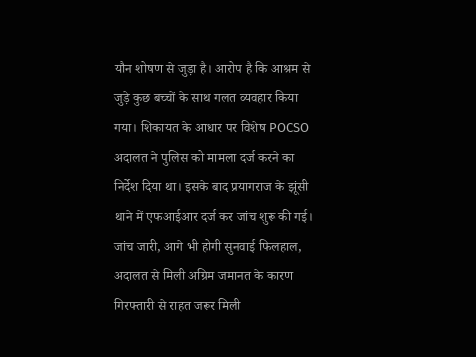यौन शोषण से जुड़ा है। आरोप है कि आश्रम से जुड़े कुछ बच्चों के साथ गलत व्यवहार किया गया। शिकायत के आधार पर विशेष POCSO अदालत ने पुलिस को मामला दर्ज करने का निर्देश दिया था। इसके बाद प्रयागराज के झूंसी थाने में एफआईआर दर्ज कर जांच शुरू की गई। जांच जारी, आगे भी होगी सुनवाई फिलहाल, अदालत से मिली अग्रिम जमानत के कारण गिरफ्तारी से राहत जरूर मिली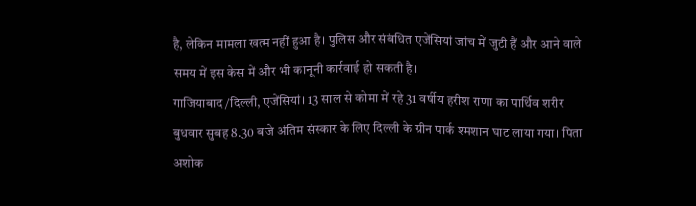है, लेकिन मामला खत्म नहीं हुआ है। पुलिस और संबंधित एजेंसियां जांच में जुटी हैं और आने वाले समय में इस केस में और भी कानूनी कार्रवाई हो सकती है।
गाजियाबाद/दिल्ली, एजेंसियां। 13 साल से कोमा में रहे 31 वर्षीय हरीश राणा का पार्थिव शरीर बुधवार सुबह 8.30 बजे अंतिम संस्कार के लिए दिल्ली के ग्रीन पार्क श्मशान घाट लाया गया। पिता अशोक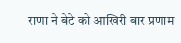राणा ने बेटे को आखिरी बार प्रणाम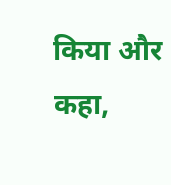किया और कहा,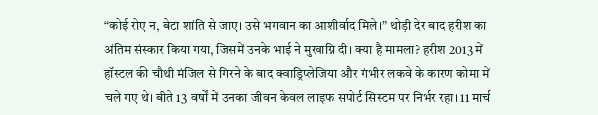“कोई रोए न, बेटा शांति से जाए। उसे भगवान का आशीर्वाद मिले।” थोड़ी देर बाद हरीश का अंतिम संस्कार किया गया, जिसमें उनके भाई ने मुखाग्नि दी। क्या है मामला? हरीश 2013 में हॉस्टल की चौथी मंजिल से गिरने के बाद क्वाड्रिप्लेजिया और गंभीर लकवे के कारण कोमा में चले गए थे। बीते 13 वर्षों में उनका जीवन केवल लाइफ सपोर्ट सिस्टम पर निर्भर रहा। 11 मार्च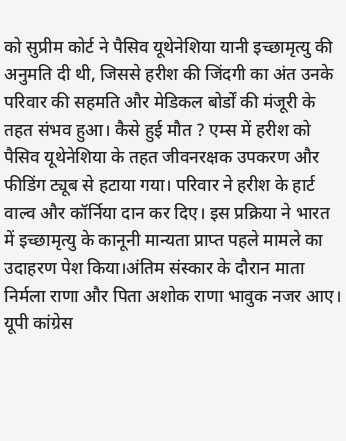को सुप्रीम कोर्ट ने पैसिव यूथेनेशिया यानी इच्छामृत्यु की अनुमति दी थी, जिससे हरीश की जिंदगी का अंत उनके परिवार की सहमति और मेडिकल बोर्डों की मंजूरी के तहत संभव हुआ। कैसे हुई मौत ? एम्स में हरीश को पैसिव यूथेनेशिया के तहत जीवनरक्षक उपकरण और फीडिंग ट्यूब से हटाया गया। परिवार ने हरीश के हार्ट वाल्व और कॉर्निया दान कर दिए। इस प्रक्रिया ने भारत में इच्छामृत्यु के कानूनी मान्यता प्राप्त पहले मामले का उदाहरण पेश किया।अंतिम संस्कार के दौरान माता निर्मला राणा और पिता अशोक राणा भावुक नजर आए। यूपी कांग्रेस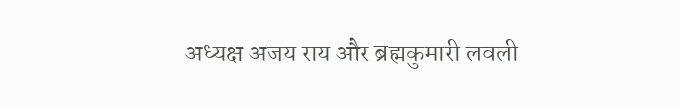अध्यक्ष अजय राय और ब्रह्मकुमारी लवली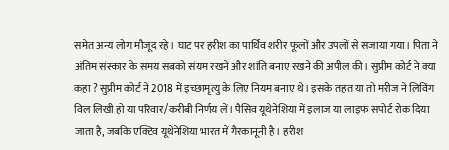समेत अन्य लोग मौजूद रहे। घाट पर हरीश का पार्थिव शरीर फूलों और उपलों से सजाया गया। पिता ने अंतिम संस्कार के समय सबको संयम रखने और शांति बनाए रखने की अपील की। सुप्रीम कोर्ट ने क्या कहा ? सुप्रीम कोर्ट ने 2018 में इच्छामृत्यु के लिए नियम बनाए थे। इसके तहत या तो मरीज ने लिविंग विल लिखी हो या परिवार/करीबी निर्णय लें। पैसिव यूथेनेशिया में इलाज या लाइफ सपोर्ट रोक दिया जाता है, जबकि एक्टिव यूथेनेशिया भारत में गैरकानूनी है। हरीश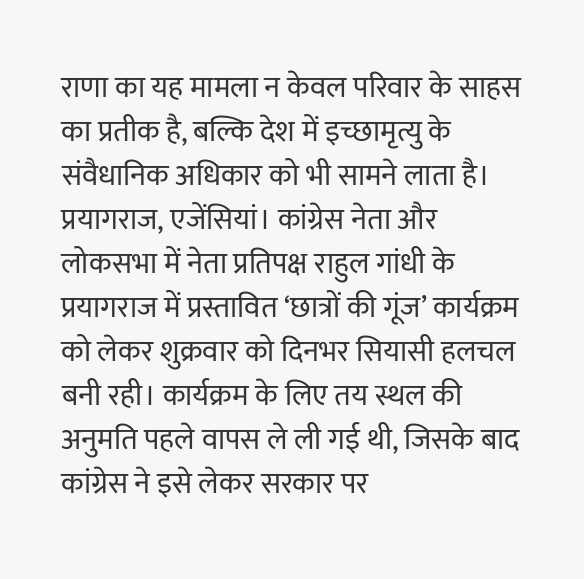राणा का यह मामला न केवल परिवार के साहस का प्रतीक है, बल्कि देश में इच्छामृत्यु के संवैधानिक अधिकार को भी सामने लाता है।
प्रयागराज, एजेंसियां। कांग्रेस नेता और लोकसभा में नेता प्रतिपक्ष राहुल गांधी के प्रयागराज में प्रस्तावित ‘छात्रों की गूंज’ कार्यक्रम को लेकर शुक्रवार को दिनभर सियासी हलचल बनी रही। कार्यक्रम के लिए तय स्थल की अनुमति पहले वापस ले ली गई थी, जिसके बाद कांग्रेस ने इसे लेकर सरकार पर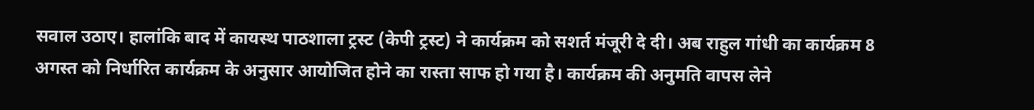सवाल उठाए। हालांकि बाद में कायस्थ पाठशाला ट्रस्ट (केपी ट्रस्ट) ने कार्यक्रम को सशर्त मंजूरी दे दी। अब राहुल गांधी का कार्यक्रम 8 अगस्त को निर्धारित कार्यक्रम के अनुसार आयोजित होने का रास्ता साफ हो गया है। कार्यक्रम की अनुमति वापस लेने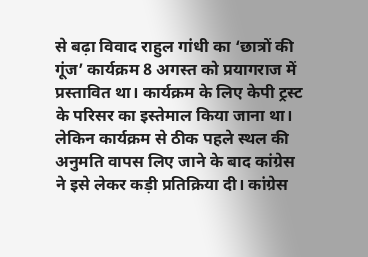से बढ़ा विवाद राहुल गांधी का ‘छात्रों की गूंज’ कार्यक्रम 8 अगस्त को प्रयागराज में प्रस्तावित था। कार्यक्रम के लिए केपी ट्रस्ट के परिसर का इस्तेमाल किया जाना था। लेकिन कार्यक्रम से ठीक पहले स्थल की अनुमति वापस लिए जाने के बाद कांग्रेस ने इसे लेकर कड़ी प्रतिक्रिया दी। कांग्रेस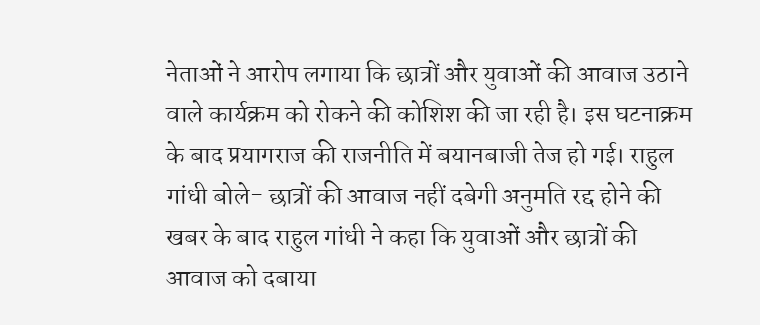नेताओं ने आरोप लगाया कि छात्रों और युवाओं की आवाज उठाने वाले कार्यक्रम को रोकने की कोशिश की जा रही है। इस घटनाक्रम के बाद प्रयागराज की राजनीति में बयानबाजी तेज हो गई। राहुल गांधी बोले- छात्रों की आवाज नहीं दबेगी अनुमति रद्द होने की खबर के बाद राहुल गांधी ने कहा कि युवाओं और छात्रों की आवाज को दबाया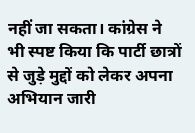नहीं जा सकता। कांग्रेस ने भी स्पष्ट किया कि पार्टी छात्रों से जुड़े मुद्दों को लेकर अपना अभियान जारी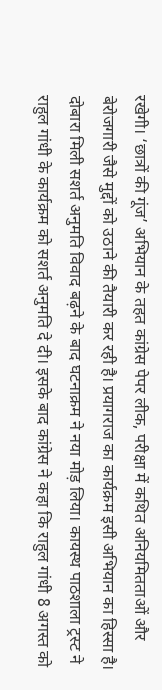रखेगी। ‘छात्रों की गूंज’ अभियान के तहत कांग्रेस पेपर लीक, परीक्षा में कथित अनियमितताओं और बेरोजगारी जैसे मुद्दों को उठाने की तैयारी कर रही है। प्रयागराज का कार्यक्रम इसी अभियान का हिस्सा है। दोबारा मिली सशर्त अनुमति विवाद बढ़ने के बाद घटनाक्रम ने नया मोड़ लिया। कायस्थ पाठशाला ट्रस्ट ने राहुल गांधी के कार्यक्रम को सशर्त अनुमति दे दी। इसके बाद कांग्रेस ने कहा कि राहुल गांधी 8 अगस्त को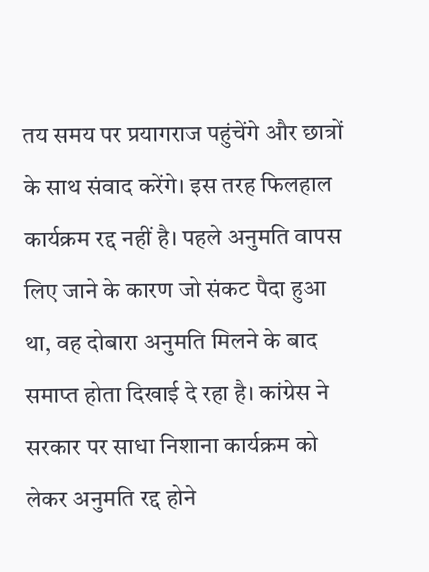तय समय पर प्रयागराज पहुंचेंगे और छात्रों के साथ संवाद करेंगे। इस तरह फिलहाल कार्यक्रम रद्द नहीं है। पहले अनुमति वापस लिए जाने के कारण जो संकट पैदा हुआ था, वह दोबारा अनुमति मिलने के बाद समाप्त होता दिखाई दे रहा है। कांग्रेस ने सरकार पर साधा निशाना कार्यक्रम को लेकर अनुमति रद्द होने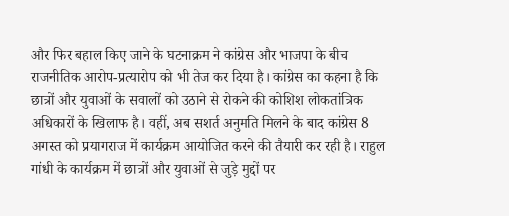और फिर बहाल किए जाने के घटनाक्रम ने कांग्रेस और भाजपा के बीच राजनीतिक आरोप-प्रत्यारोप को भी तेज कर दिया है। कांग्रेस का कहना है कि छात्रों और युवाओं के सवालों को उठाने से रोकने की कोशिश लोकतांत्रिक अधिकारों के खिलाफ है। वहीं, अब सशर्त अनुमति मिलने के बाद कांग्रेस 8 अगस्त को प्रयागराज में कार्यक्रम आयोजित करने की तैयारी कर रही है। राहुल गांधी के कार्यक्रम में छात्रों और युवाओं से जुड़े मुद्दों पर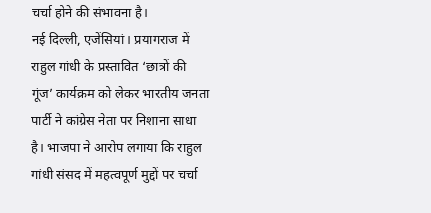चर्चा होने की संभावना है।
नई दिल्ली, एजेंसियां। प्रयागराज में राहुल गांधी के प्रस्तावित ‘छात्रों की गूंज’ कार्यक्रम को लेकर भारतीय जनता पार्टी ने कांग्रेस नेता पर निशाना साधा है। भाजपा ने आरोप लगाया कि राहुल गांधी संसद में महत्वपूर्ण मुद्दों पर चर्चा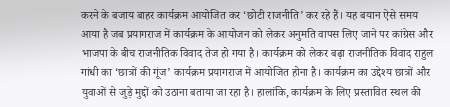करने के बजाय बाहर कार्यक्रम आयोजित कर ‘छोटी राजनीति’ कर रहे हैं। यह बयान ऐसे समय आया है जब प्रयागराज में कार्यक्रम के आयोजन को लेकर अनुमति वापस लिए जाने पर कांग्रेस और भाजपा के बीच राजनीतिक विवाद तेज हो गया है। कार्यक्रम को लेकर बढ़ा राजनीतिक विवाद राहुल गांधी का ‘छात्रों की गूंज’ कार्यक्रम प्रयागराज में आयोजित होना है। कार्यक्रम का उद्देश्य छात्रों और युवाओं से जुड़े मुद्दों को उठाना बताया जा रहा है। हालांकि, कार्यक्रम के लिए प्रस्तावित स्थल की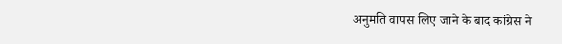अनुमति वापस लिए जाने के बाद कांग्रेस ने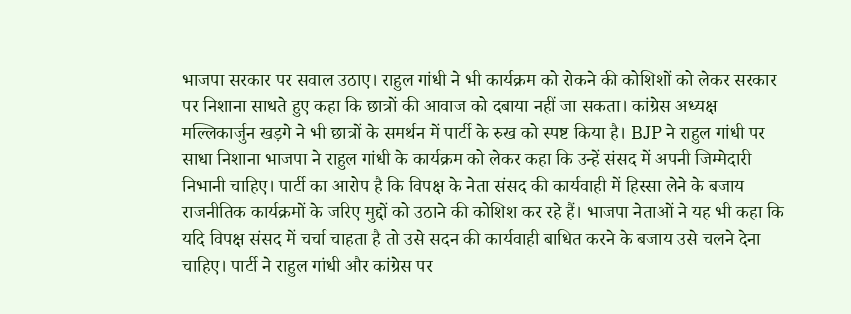भाजपा सरकार पर सवाल उठाए। राहुल गांधी ने भी कार्यक्रम को रोकने की कोशिशों को लेकर सरकार पर निशाना साधते हुए कहा कि छात्रों की आवाज को दबाया नहीं जा सकता। कांग्रेस अध्यक्ष मल्लिकार्जुन खड़गे ने भी छात्रों के समर्थन में पार्टी के रुख को स्पष्ट किया है। BJP ने राहुल गांधी पर साधा निशाना भाजपा ने राहुल गांधी के कार्यक्रम को लेकर कहा कि उन्हें संसद में अपनी जिम्मेदारी निभानी चाहिए। पार्टी का आरोप है कि विपक्ष के नेता संसद की कार्यवाही में हिस्सा लेने के बजाय राजनीतिक कार्यक्रमों के जरिए मुद्दों को उठाने की कोशिश कर रहे हैं। भाजपा नेताओं ने यह भी कहा कि यदि विपक्ष संसद में चर्चा चाहता है तो उसे सदन की कार्यवाही बाधित करने के बजाय उसे चलने देना चाहिए। पार्टी ने राहुल गांधी और कांग्रेस पर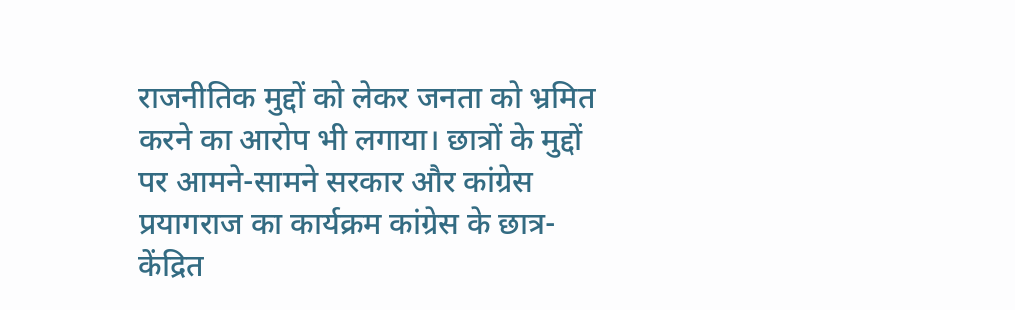राजनीतिक मुद्दों को लेकर जनता को भ्रमित करने का आरोप भी लगाया। छात्रों के मुद्दों पर आमने-सामने सरकार और कांग्रेस प्रयागराज का कार्यक्रम कांग्रेस के छात्र-केंद्रित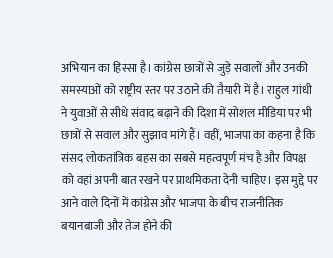अभियान का हिस्सा है। कांग्रेस छात्रों से जुड़े सवालों और उनकी समस्याओं को राष्ट्रीय स्तर पर उठाने की तैयारी में है। राहुल गांधी ने युवाओं से सीधे संवाद बढ़ाने की दिशा में सोशल मीडिया पर भी छात्रों से सवाल और सुझाव मांगे हैं। वहीं, भाजपा का कहना है कि संसद लोकतांत्रिक बहस का सबसे महत्वपूर्ण मंच है और विपक्ष को वहां अपनी बात रखने पर प्राथमिकता देनी चाहिए। इस मुद्दे पर आने वाले दिनों में कांग्रेस और भाजपा के बीच राजनीतिक बयानबाजी और तेज होने की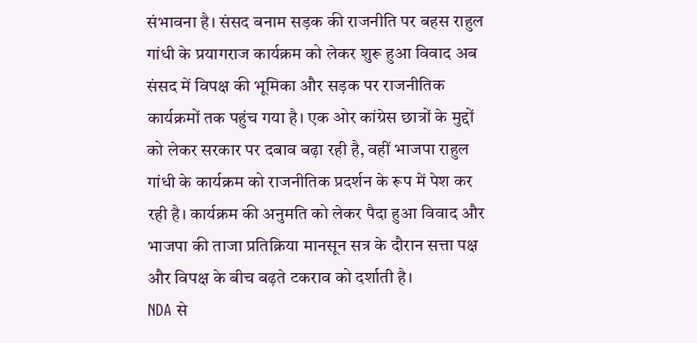संभावना है। संसद बनाम सड़क की राजनीति पर बहस राहुल गांधी के प्रयागराज कार्यक्रम को लेकर शुरू हुआ विवाद अब संसद में विपक्ष की भूमिका और सड़क पर राजनीतिक कार्यक्रमों तक पहुंच गया है। एक ओर कांग्रेस छात्रों के मुद्दों को लेकर सरकार पर दबाव बढ़ा रही है, वहीं भाजपा राहुल गांधी के कार्यक्रम को राजनीतिक प्रदर्शन के रूप में पेश कर रही है। कार्यक्रम की अनुमति को लेकर पैदा हुआ विवाद और भाजपा की ताजा प्रतिक्रिया मानसून सत्र के दौरान सत्ता पक्ष और विपक्ष के बीच बढ़ते टकराव को दर्शाती है।
NDA से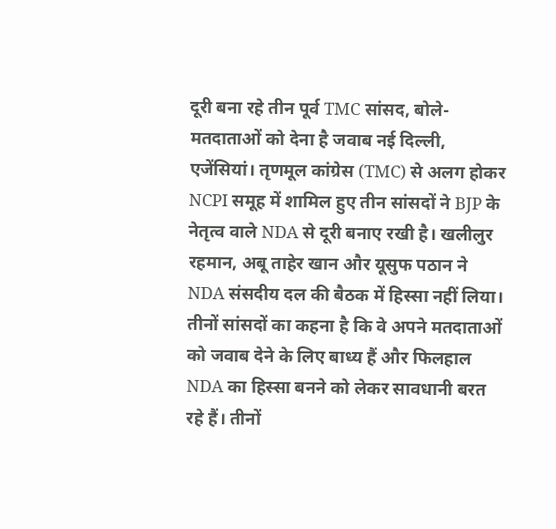दूरी बना रहे तीन पूर्व TMC सांसद, बोले- मतदाताओं को देना है जवाब नई दिल्ली, एजेंसियां। तृणमूल कांग्रेस (TMC) से अलग होकर NCPI समूह में शामिल हुए तीन सांसदों ने BJP के नेतृत्व वाले NDA से दूरी बनाए रखी है। खलीलुर रहमान, अबू ताहेर खान और यूसुफ पठान ने NDA संसदीय दल की बैठक में हिस्सा नहीं लिया। तीनों सांसदों का कहना है कि वे अपने मतदाताओं को जवाब देने के लिए बाध्य हैं और फिलहाल NDA का हिस्सा बनने को लेकर सावधानी बरत रहे हैं। तीनों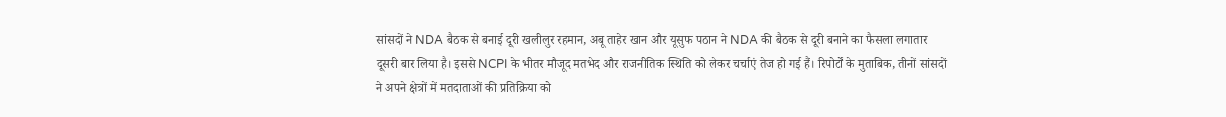सांसदों ने NDA बैठक से बनाई दूरी खलीलुर रहमान, अबू ताहेर खान और यूसुफ पठान ने NDA की बैठक से दूरी बनाने का फैसला लगातार दूसरी बार लिया है। इससे NCPI के भीतर मौजूद मतभेद और राजनीतिक स्थिति को लेकर चर्चाएं तेज हो गई हैं। रिपोर्टों के मुताबिक, तीनों सांसदों ने अपने क्षेत्रों में मतदाताओं की प्रतिक्रिया को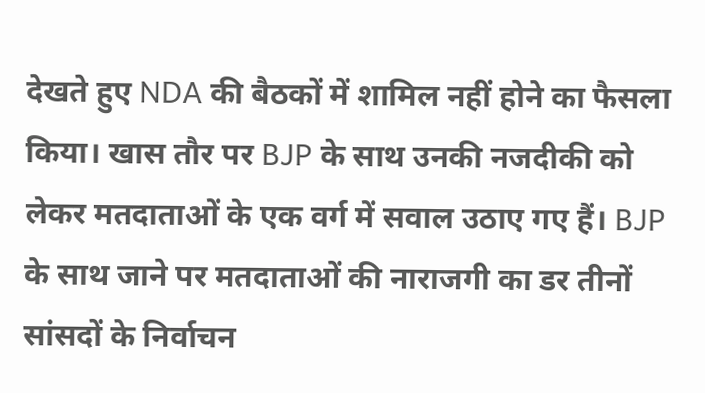देखते हुए NDA की बैठकों में शामिल नहीं होने का फैसला किया। खास तौर पर BJP के साथ उनकी नजदीकी को लेकर मतदाताओं के एक वर्ग में सवाल उठाए गए हैं। BJP के साथ जाने पर मतदाताओं की नाराजगी का डर तीनों सांसदों के निर्वाचन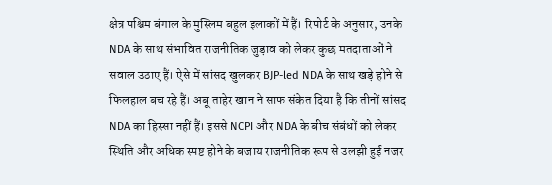क्षेत्र पश्चिम बंगाल के मुस्लिम बहुल इलाकों में हैं। रिपोर्ट के अनुसार, उनके NDA के साथ संभावित राजनीतिक जुड़ाव को लेकर कुछ मतदाताओं ने सवाल उठाए हैं। ऐसे में सांसद खुलकर BJP-led NDA के साथ खड़े होने से फिलहाल बच रहे हैं। अबू ताहेर खान ने साफ संकेत दिया है कि तीनों सांसद NDA का हिस्सा नहीं हैं। इससे NCPI और NDA के बीच संबंधों को लेकर स्थिति और अधिक स्पष्ट होने के बजाय राजनीतिक रूप से उलझी हुई नजर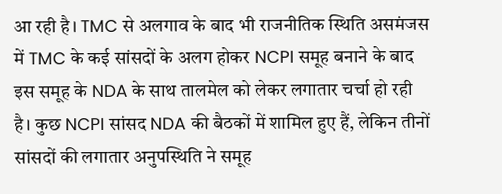आ रही है। TMC से अलगाव के बाद भी राजनीतिक स्थिति असमंजस में TMC के कई सांसदों के अलग होकर NCPI समूह बनाने के बाद इस समूह के NDA के साथ तालमेल को लेकर लगातार चर्चा हो रही है। कुछ NCPI सांसद NDA की बैठकों में शामिल हुए हैं, लेकिन तीनों सांसदों की लगातार अनुपस्थिति ने समूह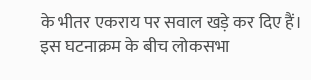के भीतर एकराय पर सवाल खड़े कर दिए हैं। इस घटनाक्रम के बीच लोकसभा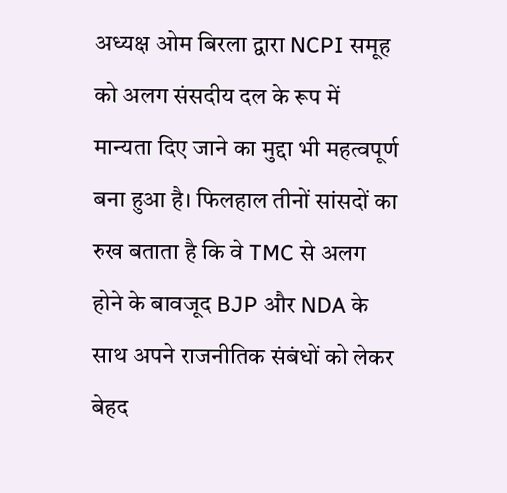अध्यक्ष ओम बिरला द्वारा NCPI समूह को अलग संसदीय दल के रूप में मान्यता दिए जाने का मुद्दा भी महत्वपूर्ण बना हुआ है। फिलहाल तीनों सांसदों का रुख बताता है कि वे TMC से अलग होने के बावजूद BJP और NDA के साथ अपने राजनीतिक संबंधों को लेकर बेहद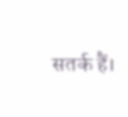सतर्क हैं।